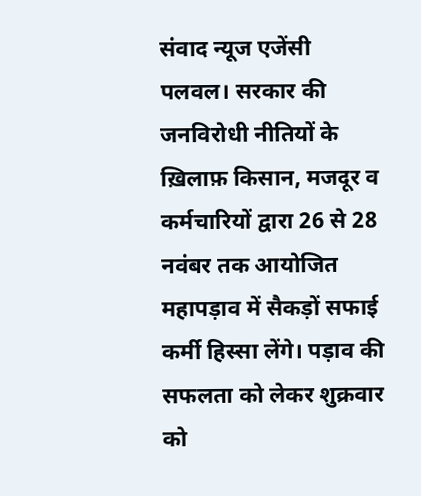संवाद न्यूज एजेंसी
पलवल। सरकार की जनविरोधी नीतियों के ख़िलाफ़ किसान, मजदूर व कर्मचारियों द्वारा 26 से 28 नवंबर तक आयोजित महापड़ाव में सैकड़ों सफाई कर्मी हिस्सा लेंगे। पड़ाव की सफलता को लेकर शुक्रवार को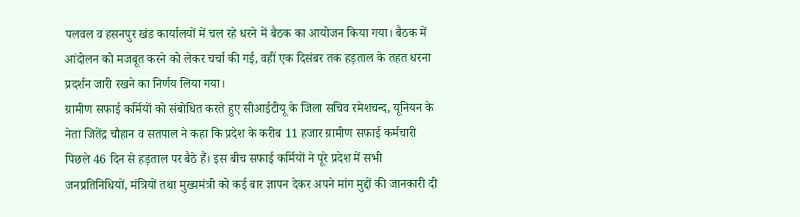पलवल व हसनपुर खंड कार्यालयों में चल रहे धरने में बैठक का आयोजन किया गया। बैठक में आंदोलन को मजबूत करने को लेकर चर्चा की गई, वहीं एक दिसंबर तक हड़ताल के तहत धरना प्रदर्शन जारी रखने का निर्णय लिया गया।
ग्रामीण सफाई कर्मियों को संबोधित करते हुए सीआईटीयू के जिला सचिव रमेशचन्द, यूनियन के नेता जितेंद्र चौहान व सतपाल ने कहा कि प्रदेश के करीब 11 हजार ग्रामीण सफाई कर्मचारी पिछले 46 दिन से हड़ताल पर बैठे हैं। इस बीच सफाई कर्मियों ने पूरे प्रदेश में सभी जनप्रतिनिधियों, मंत्रियों तथा मुख्यमंत्री को कई बार ज्ञापन देकर अपने मांग मुद्दों की जानकारी दी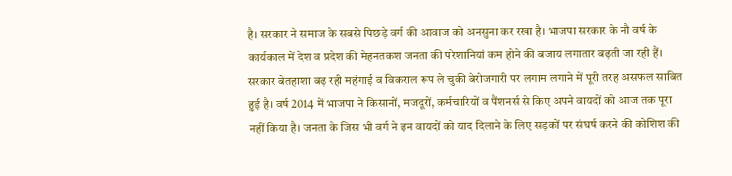है। सरकार ने समाज के सबसे पिछड़े वर्ग की आवाज को अनसुना कर रखा है। भाजपा सरकार के नौ वर्ष के कार्यकाल में देश व प्रदेश की मेहनतकश जनता की परेशानियां कम होने की बजाय लगातार बढ़ती जा रही हैं। सरकार बेतहाशा बढ़ रही महंगाई व विकराल रूप ले चुकी बेरोजगारी पर लगाम लगाने में पूरी तरह असफल साबित हुई है। वर्ष 2014 में भाजपा ने किसानों, मजदूरों, कर्मचारियों व पैंशनर्स से किए अपने वायदों को आज तक पूरा नहीं किया है। जनता के जिस भी वर्ग ने इन वायदों को याद दिलाने के लिए सड़कों पर संघर्ष करने की कोशिश की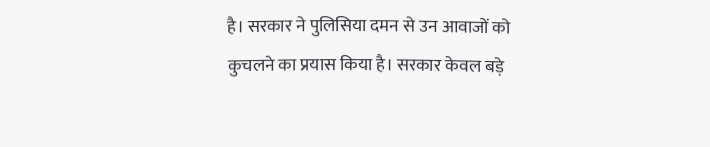है। सरकार ने पुलिसिया दमन से उन आवाजों को कुचलने का प्रयास किया है। सरकार केवल बड़े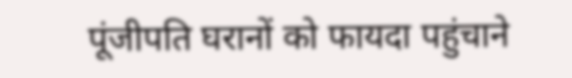पूंजीपति घरानों को फायदा पहुंचाने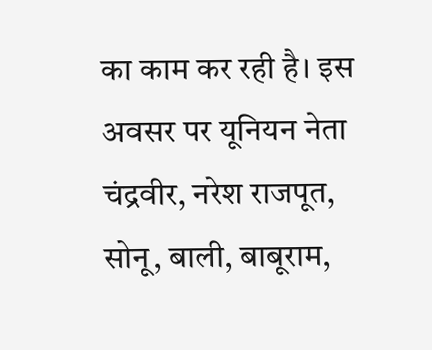का काम कर रही है। इस अवसर पर यूनियन नेता चंद्रवीर, नरेश राजपूत, सोनू, बाली, बाबूराम,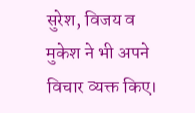सुरेश, विजय व मुकेश ने भी अपने विचार व्यक्त किए।